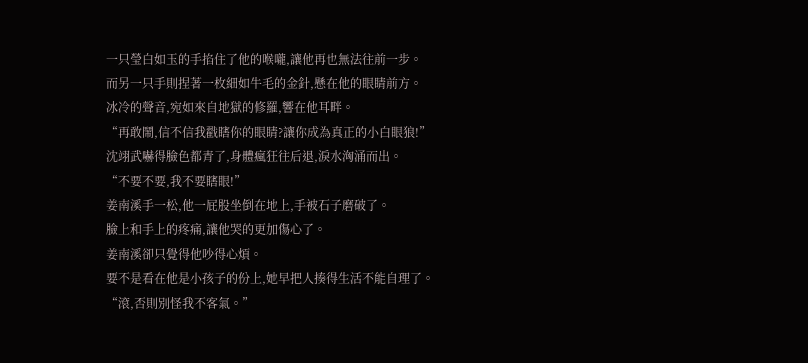一只瑩白如玉的手掐住了他的喉嚨,讓他再也無法往前一步。
而另一只手則捏著一枚細如牛毛的金針,懸在他的眼睛前方。
冰冷的聲音,宛如來自地獄的修羅,響在他耳畔。
“再敢鬧,信不信我戳瞎你的眼睛?讓你成為真正的小白眼狼!”
沈翊武嚇得臉色都青了,身體瘋狂往后退,淚水洶涌而出。
“不要不要,我不要瞎眼!”
姜南溪手一松,他一屁股坐倒在地上,手被石子磨破了。
臉上和手上的疼痛,讓他哭的更加傷心了。
姜南溪卻只覺得他吵得心煩。
要不是看在他是小孩子的份上,她早把人揍得生活不能自理了。
“滾,否則別怪我不客氣。”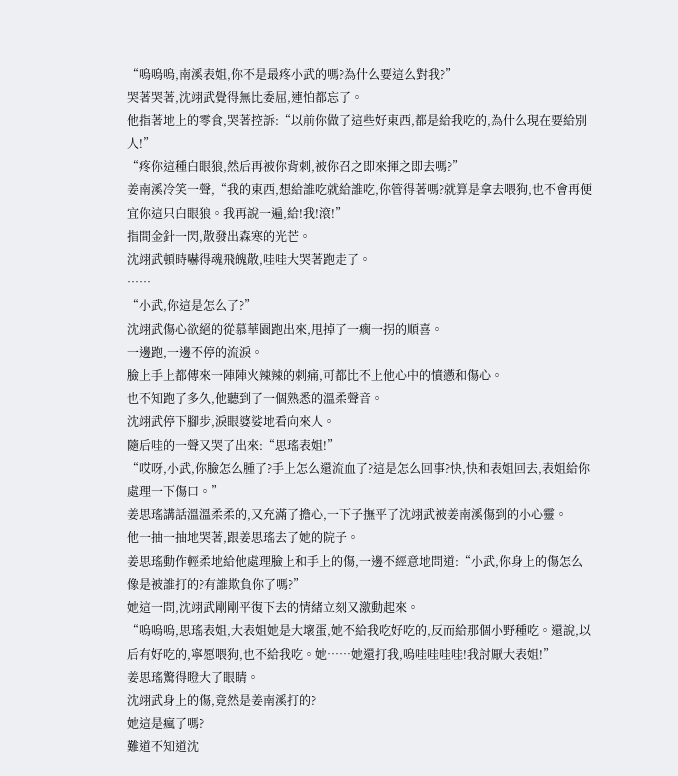“嗚嗚嗚,南溪表姐,你不是最疼小武的嗎?為什么要這么對我?”
哭著哭著,沈翊武覺得無比委屈,連怕都忘了。
他指著地上的零食,哭著控訴:“以前你做了這些好東西,都是給我吃的,為什么現在要給別人!”
“疼你這種白眼狼,然后再被你背刺,被你召之即來揮之即去嗎?”
姜南溪冷笑一聲,“我的東西,想給誰吃就給誰吃,你管得著嗎?就算是拿去喂狗,也不會再便宜你這只白眼狼。我再說一遍,給!我!滾!”
指間金針一閃,散發出森寒的光芒。
沈翊武頓時嚇得魂飛魄散,哇哇大哭著跑走了。
……
“小武,你這是怎么了?”
沈翊武傷心欲絕的從慕華園跑出來,甩掉了一瘸一拐的順喜。
一邊跑,一邊不停的流淚。
臉上手上都傳來一陣陣火辣辣的刺痛,可都比不上他心中的憤懣和傷心。
也不知跑了多久,他聽到了一個熟悉的溫柔聲音。
沈翊武停下腳步,淚眼婆娑地看向來人。
隨后哇的一聲又哭了出來:“思瑤表姐!”
“哎呀,小武,你臉怎么腫了?手上怎么還流血了?這是怎么回事?快,快和表姐回去,表姐給你處理一下傷口。”
姜思瑤講話溫溫柔柔的,又充滿了擔心,一下子撫平了沈翊武被姜南溪傷到的小心靈。
他一抽一抽地哭著,跟姜思瑤去了她的院子。
姜思瑤動作輕柔地給他處理臉上和手上的傷,一邊不經意地問道:“小武,你身上的傷怎么像是被誰打的?有誰欺負你了嗎?”
她這一問,沈翊武剛剛平復下去的情緒立刻又激動起來。
“嗚嗚嗚,思瑤表姐,大表姐她是大壞蛋,她不給我吃好吃的,反而給那個小野種吃。還說,以后有好吃的,寧愿喂狗,也不給我吃。她……她還打我,嗚哇哇哇哇!我討厭大表姐!”
姜思瑤驚得瞪大了眼睛。
沈翊武身上的傷,竟然是姜南溪打的?
她這是瘋了嗎?
難道不知道沈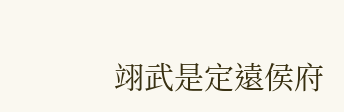翊武是定遠侯府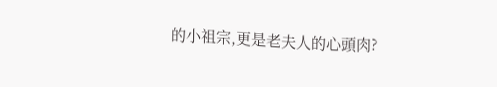的小祖宗,更是老夫人的心頭肉?